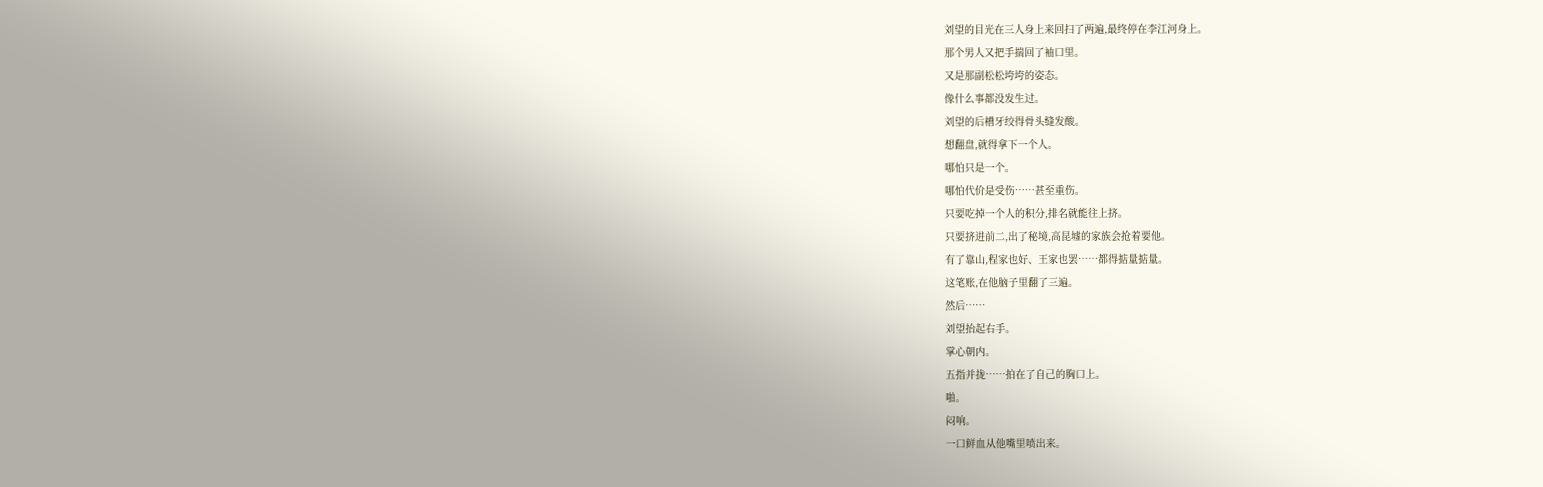刘望的目光在三人身上来回扫了两遍,最终停在李江河身上。
那个男人又把手揣回了袖口里。
又是那副松松垮垮的姿态。
像什么事都没发生过。
刘望的后槽牙绞得骨头缝发酸。
想翻盘,就得拿下一个人。
哪怕只是一个。
哪怕代价是受伤……甚至重伤。
只要吃掉一个人的积分,排名就能往上挤。
只要挤进前二,出了秘境,高昆墟的家族会抢着要他。
有了靠山,程家也好、王家也罢……都得掂量掂量。
这笔账,在他脑子里翻了三遍。
然后……
刘望抬起右手。
掌心朝内。
五指并拢……拍在了自己的胸口上。
啪。
闷响。
一口鲜血从他嘴里喷出来。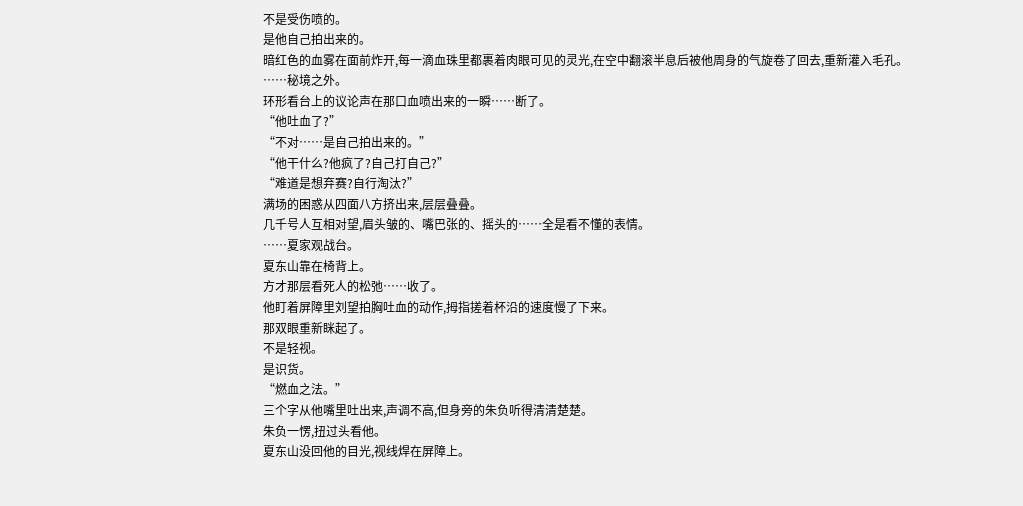不是受伤喷的。
是他自己拍出来的。
暗红色的血雾在面前炸开,每一滴血珠里都裹着肉眼可见的灵光,在空中翻滚半息后被他周身的气旋卷了回去,重新灌入毛孔。
……秘境之外。
环形看台上的议论声在那口血喷出来的一瞬……断了。
“他吐血了?”
“不对……是自己拍出来的。”
“他干什么?他疯了?自己打自己?”
“难道是想弃赛?自行淘汰?”
满场的困惑从四面八方挤出来,层层叠叠。
几千号人互相对望,眉头皱的、嘴巴张的、摇头的……全是看不懂的表情。
……夏家观战台。
夏东山靠在椅背上。
方才那层看死人的松弛……收了。
他盯着屏障里刘望拍胸吐血的动作,拇指搓着杯沿的速度慢了下来。
那双眼重新眯起了。
不是轻视。
是识货。
“燃血之法。”
三个字从他嘴里吐出来,声调不高,但身旁的朱负听得清清楚楚。
朱负一愣,扭过头看他。
夏东山没回他的目光,视线焊在屏障上。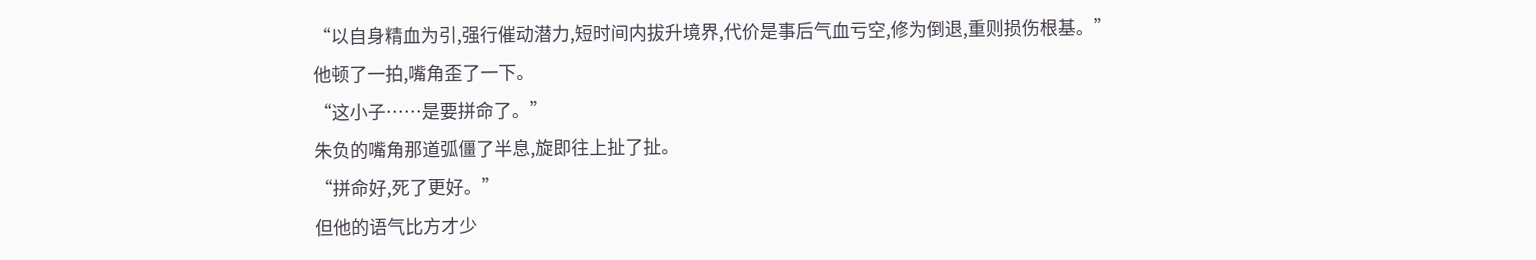“以自身精血为引,强行催动潜力,短时间内拔升境界,代价是事后气血亏空,修为倒退,重则损伤根基。”
他顿了一拍,嘴角歪了一下。
“这小子……是要拼命了。”
朱负的嘴角那道弧僵了半息,旋即往上扯了扯。
“拼命好,死了更好。”
但他的语气比方才少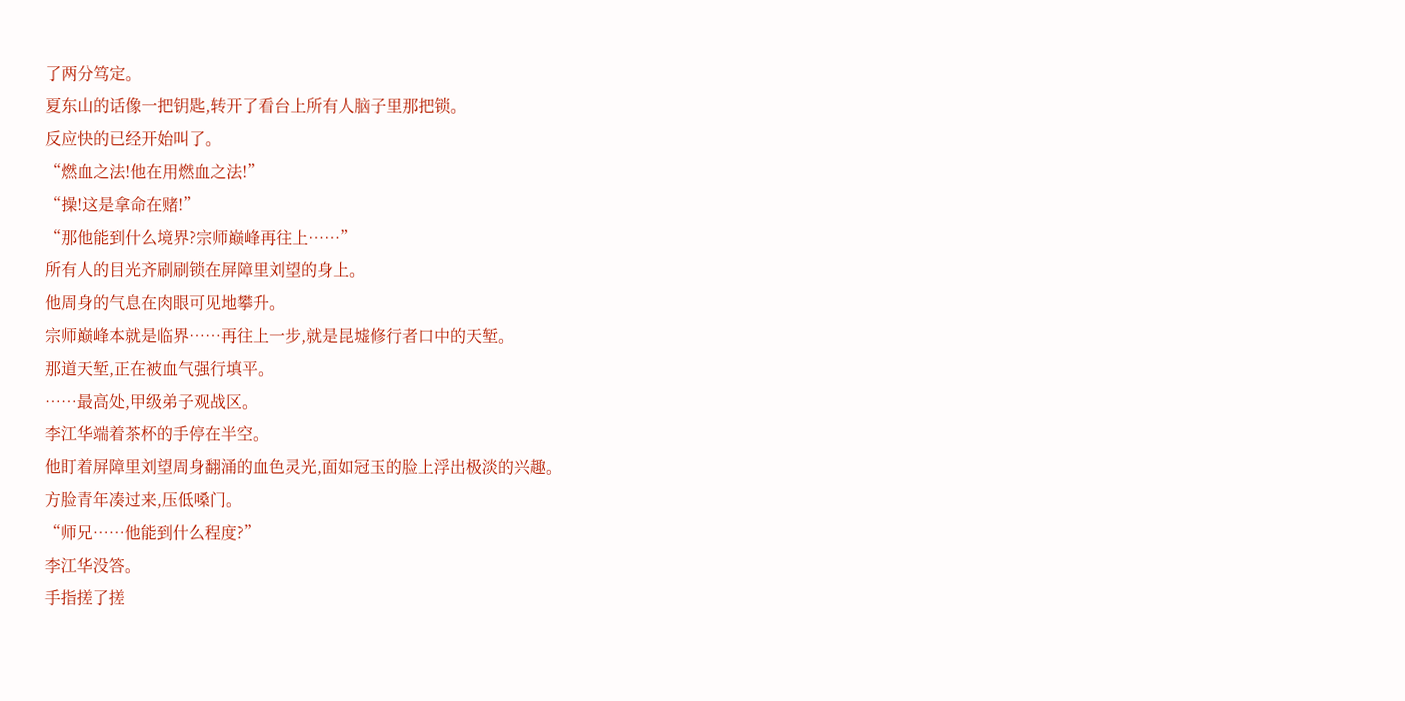了两分笃定。
夏东山的话像一把钥匙,转开了看台上所有人脑子里那把锁。
反应快的已经开始叫了。
“燃血之法!他在用燃血之法!”
“操!这是拿命在赌!”
“那他能到什么境界?宗师巅峰再往上……”
所有人的目光齐刷刷锁在屏障里刘望的身上。
他周身的气息在肉眼可见地攀升。
宗师巅峰本就是临界……再往上一步,就是昆墟修行者口中的天堑。
那道天堑,正在被血气强行填平。
……最高处,甲级弟子观战区。
李江华端着茶杯的手停在半空。
他盯着屏障里刘望周身翻涌的血色灵光,面如冠玉的脸上浮出极淡的兴趣。
方脸青年凑过来,压低嗓门。
“师兄……他能到什么程度?”
李江华没答。
手指搓了搓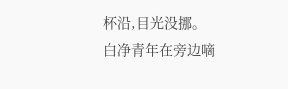杯沿,目光没挪。
白净青年在旁边嘀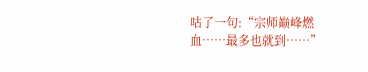咕了一句:“宗师巅峰燃血……最多也就到……”